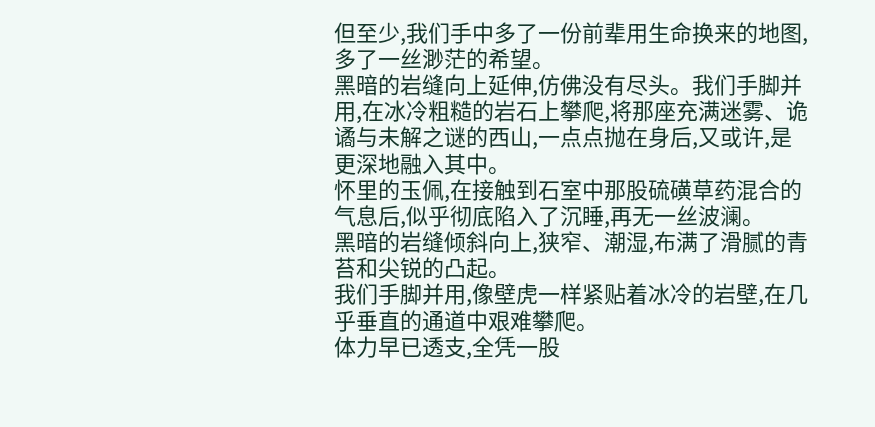但至少,我们手中多了一份前辈用生命换来的地图,多了一丝渺茫的希望。
黑暗的岩缝向上延伸,仿佛没有尽头。我们手脚并用,在冰冷粗糙的岩石上攀爬,将那座充满迷雾、诡谲与未解之谜的西山,一点点抛在身后,又或许,是更深地融入其中。
怀里的玉佩,在接触到石室中那股硫磺草药混合的气息后,似乎彻底陷入了沉睡,再无一丝波澜。
黑暗的岩缝倾斜向上,狭窄、潮湿,布满了滑腻的青苔和尖锐的凸起。
我们手脚并用,像壁虎一样紧贴着冰冷的岩壁,在几乎垂直的通道中艰难攀爬。
体力早已透支,全凭一股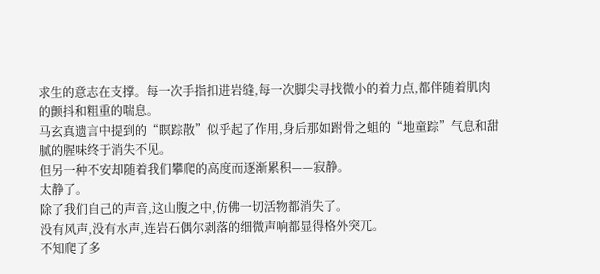求生的意志在支撑。每一次手指扣进岩缝,每一次脚尖寻找微小的着力点,都伴随着肌肉的颤抖和粗重的喘息。
马玄真遗言中提到的“瞑踪散”似乎起了作用,身后那如跗骨之蛆的“地童踪”气息和甜腻的腥味终于消失不见。
但另一种不安却随着我们攀爬的高度而逐渐累积——寂静。
太静了。
除了我们自己的声音,这山腹之中,仿佛一切活物都消失了。
没有风声,没有水声,连岩石偶尔剥落的细微声响都显得格外突兀。
不知爬了多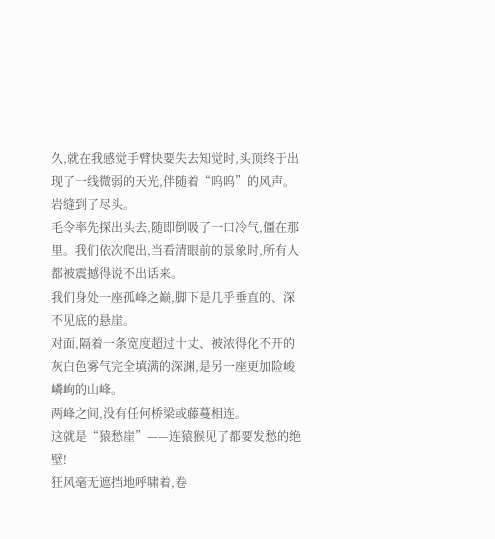久,就在我感觉手臂快要失去知觉时,头顶终于出现了一线微弱的天光,伴随着“呜呜”的风声。岩缝到了尽头。
毛令率先探出头去,随即倒吸了一口冷气,僵在那里。我们依次爬出,当看清眼前的景象时,所有人都被震撼得说不出话来。
我们身处一座孤峰之巅,脚下是几乎垂直的、深不见底的悬崖。
对面,隔着一条宽度超过十丈、被浓得化不开的灰白色雾气完全填满的深渊,是另一座更加险峻嶙峋的山峰。
两峰之间,没有任何桥梁或藤蔓相连。
这就是“猿愁崖”——连猿猴见了都要发愁的绝壁!
狂风毫无遮挡地呼啸着,卷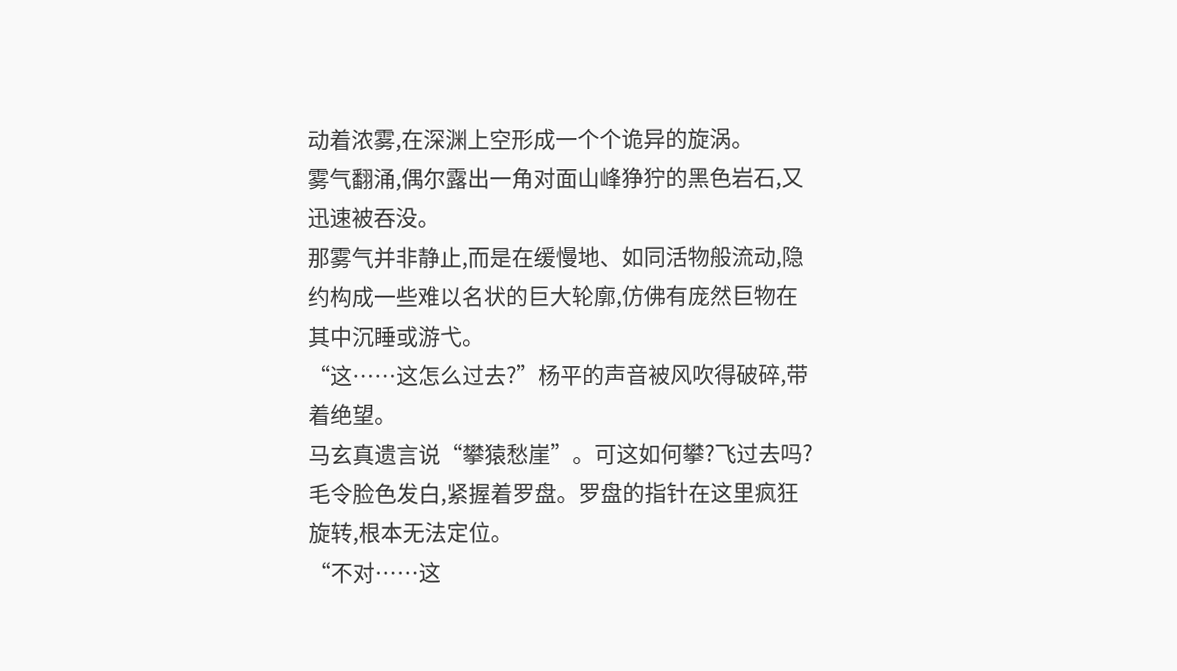动着浓雾,在深渊上空形成一个个诡异的旋涡。
雾气翻涌,偶尔露出一角对面山峰狰狞的黑色岩石,又迅速被吞没。
那雾气并非静止,而是在缓慢地、如同活物般流动,隐约构成一些难以名状的巨大轮廓,仿佛有庞然巨物在其中沉睡或游弋。
“这……这怎么过去?”杨平的声音被风吹得破碎,带着绝望。
马玄真遗言说“攀猿愁崖”。可这如何攀?飞过去吗?
毛令脸色发白,紧握着罗盘。罗盘的指针在这里疯狂旋转,根本无法定位。
“不对……这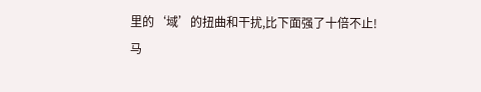里的‘域’的扭曲和干扰,比下面强了十倍不止!
马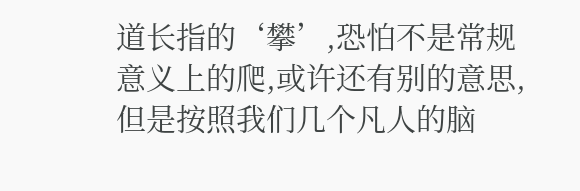道长指的‘攀’,恐怕不是常规意义上的爬,或许还有别的意思,但是按照我们几个凡人的脑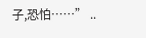子,恐怕……” ..